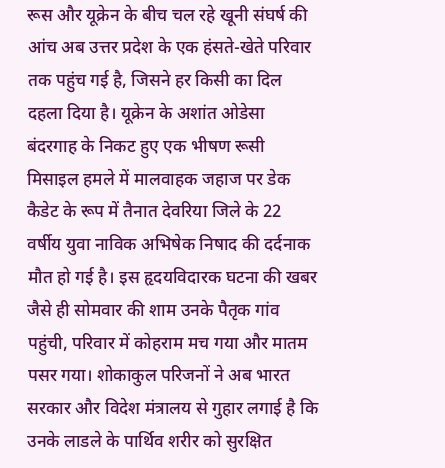रूस और यूक्रेन के बीच चल रहे खूनी संघर्ष की आंच अब उत्तर प्रदेश के एक हंसते-खेते परिवार तक पहुंच गई है, जिसने हर किसी का दिल दहला दिया है। यूक्रेन के अशांत ओडेसा बंदरगाह के निकट हुए एक भीषण रूसी मिसाइल हमले में मालवाहक जहाज पर डेक कैडेट के रूप में तैनात देवरिया जिले के 22 वर्षीय युवा नाविक अभिषेक निषाद की दर्दनाक मौत हो गई है। इस हृदयविदारक घटना की खबर जैसे ही सोमवार की शाम उनके पैतृक गांव पहुंची, परिवार में कोहराम मच गया और मातम पसर गया। शोकाकुल परिजनों ने अब भारत सरकार और विदेश मंत्रालय से गुहार लगाई है कि उनके लाडले के पार्थिव शरीर को सुरक्षित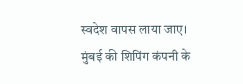स्वदेश वापस लाया जाए।
मुंबई की शिपिंग कंपनी के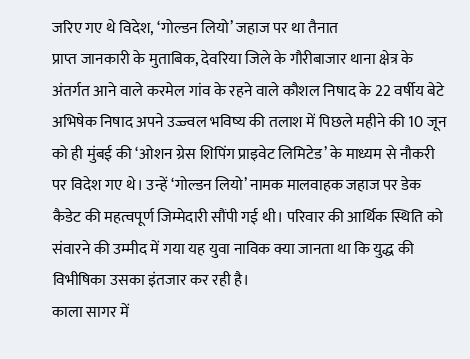जरिए गए थे विदेश, ‘गोल्डन लियो’ जहाज पर था तैनात
प्राप्त जानकारी के मुताबिक, देवरिया जिले के गौरीबाजार थाना क्षेत्र के अंतर्गत आने वाले करमेल गांव के रहने वाले कौशल निषाद के 22 वर्षीय बेटे अभिषेक निषाद अपने उज्ज्वल भविष्य की तलाश में पिछले महीने की 10 जून को ही मुंबई की ‘ओशन ग्रेस शिपिंग प्राइवेट लिमिटेड’ के माध्यम से नौकरी पर विदेश गए थे। उन्हें ‘गोल्डन लियो’ नामक मालवाहक जहाज पर डेक कैडेट की महत्वपूर्ण जिम्मेदारी सौंपी गई थी। परिवार की आर्थिक स्थिति को संवारने की उम्मीद में गया यह युवा नाविक क्या जानता था कि युद्ध की विभीषिका उसका इंतजार कर रही है।
काला सागर में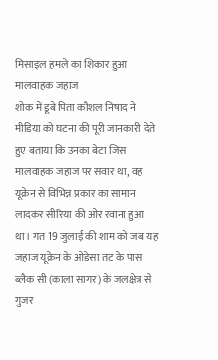मिसाइल हमले का शिकार हुआ मालवाहक जहाज
शोक में डूबे पिता कौशल निषाद ने मीडिया को घटना की पूरी जानकारी देते हुए बताया कि उनका बेटा जिस मालवाहक जहाज पर सवार था, वह यूक्रेन से विभिन्न प्रकार का सामान लादकर सीरिया की ओर रवाना हुआ था। गत 19 जुलाई की शाम को जब यह जहाज यूक्रेन के ओडेसा तट के पास ब्लैक सी (काला सागर) के जलक्षेत्र से गुजर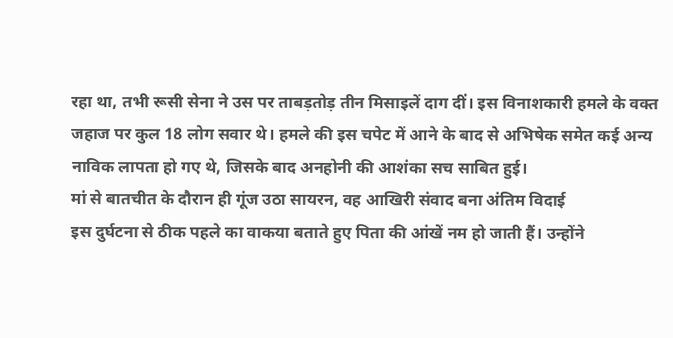रहा था, तभी रूसी सेना ने उस पर ताबड़तोड़ तीन मिसाइलें दाग दीं। इस विनाशकारी हमले के वक्त जहाज पर कुल 18 लोग सवार थे। हमले की इस चपेट में आने के बाद से अभिषेक समेत कई अन्य नाविक लापता हो गए थे, जिसके बाद अनहोनी की आशंका सच साबित हुई।
मां से बातचीत के दौरान ही गूंज उठा सायरन, वह आखिरी संवाद बना अंतिम विदाई
इस दुर्घटना से ठीक पहले का वाकया बताते हुए पिता की आंखें नम हो जाती हैं। उन्होंने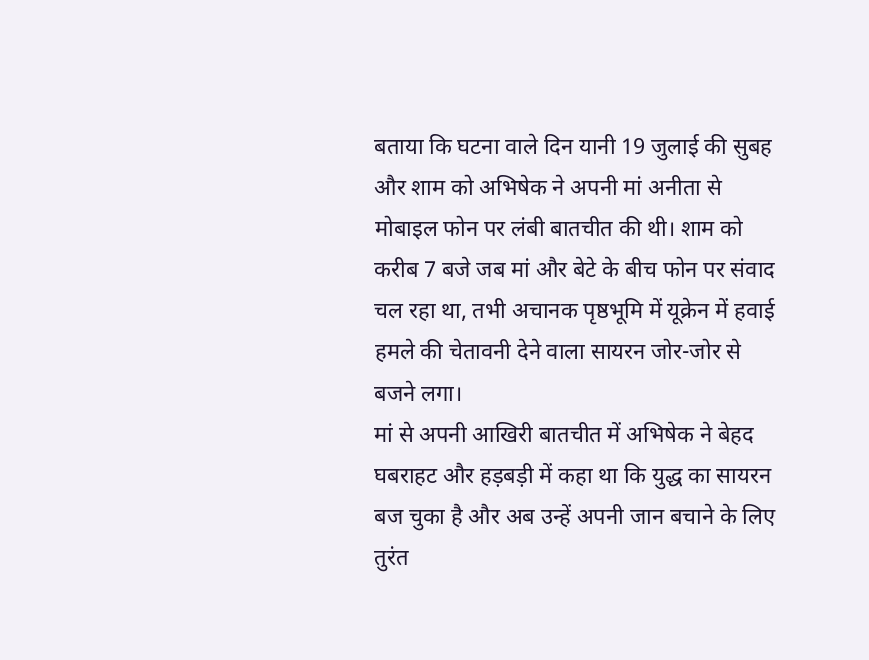बताया कि घटना वाले दिन यानी 19 जुलाई की सुबह और शाम को अभिषेक ने अपनी मां अनीता से मोबाइल फोन पर लंबी बातचीत की थी। शाम को करीब 7 बजे जब मां और बेटे के बीच फोन पर संवाद चल रहा था, तभी अचानक पृष्ठभूमि में यूक्रेन में हवाई हमले की चेतावनी देने वाला सायरन जोर-जोर से बजने लगा।
मां से अपनी आखिरी बातचीत में अभिषेक ने बेहद घबराहट और हड़बड़ी में कहा था कि युद्ध का सायरन बज चुका है और अब उन्हें अपनी जान बचाने के लिए तुरंत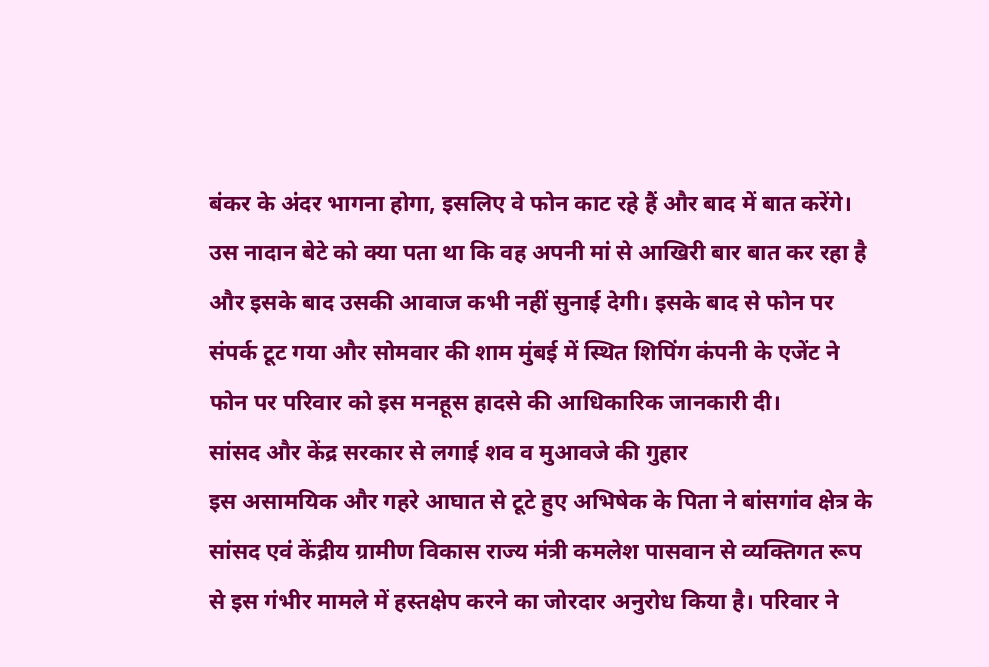बंकर के अंदर भागना होगा, इसलिए वे फोन काट रहे हैं और बाद में बात करेंगे। उस नादान बेटे को क्या पता था कि वह अपनी मां से आखिरी बार बात कर रहा है और इसके बाद उसकी आवाज कभी नहीं सुनाई देगी। इसके बाद से फोन पर संपर्क टूट गया और सोमवार की शाम मुंबई में स्थित शिपिंग कंपनी के एजेंट ने फोन पर परिवार को इस मनहूस हादसे की आधिकारिक जानकारी दी।
सांसद और केंद्र सरकार से लगाई शव व मुआवजे की गुहार
इस असामयिक और गहरे आघात से टूटे हुए अभिषेक के पिता ने बांसगांव क्षेत्र के सांसद एवं केंद्रीय ग्रामीण विकास राज्य मंत्री कमलेश पासवान से व्यक्तिगत रूप से इस गंभीर मामले में हस्तक्षेप करने का जोरदार अनुरोध किया है। परिवार ने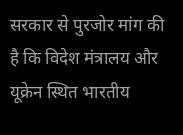सरकार से पुरजोर मांग की है कि विदेश मंत्रालय और यूक्रेन स्थित भारतीय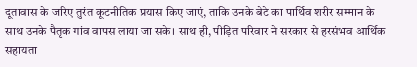दूतावास के जरिए तुरंत कूटनीतिक प्रयास किए जाएं, ताकि उनके बेटे का पार्थिव शरीर सम्मान के साथ उनके पैतृक गांव वापस लाया जा सके। साथ ही, पीड़ित परिवार ने सरकार से हरसंभव आर्थिक सहायता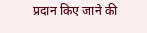प्रदान किए जाने की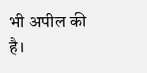भी अपील की है।